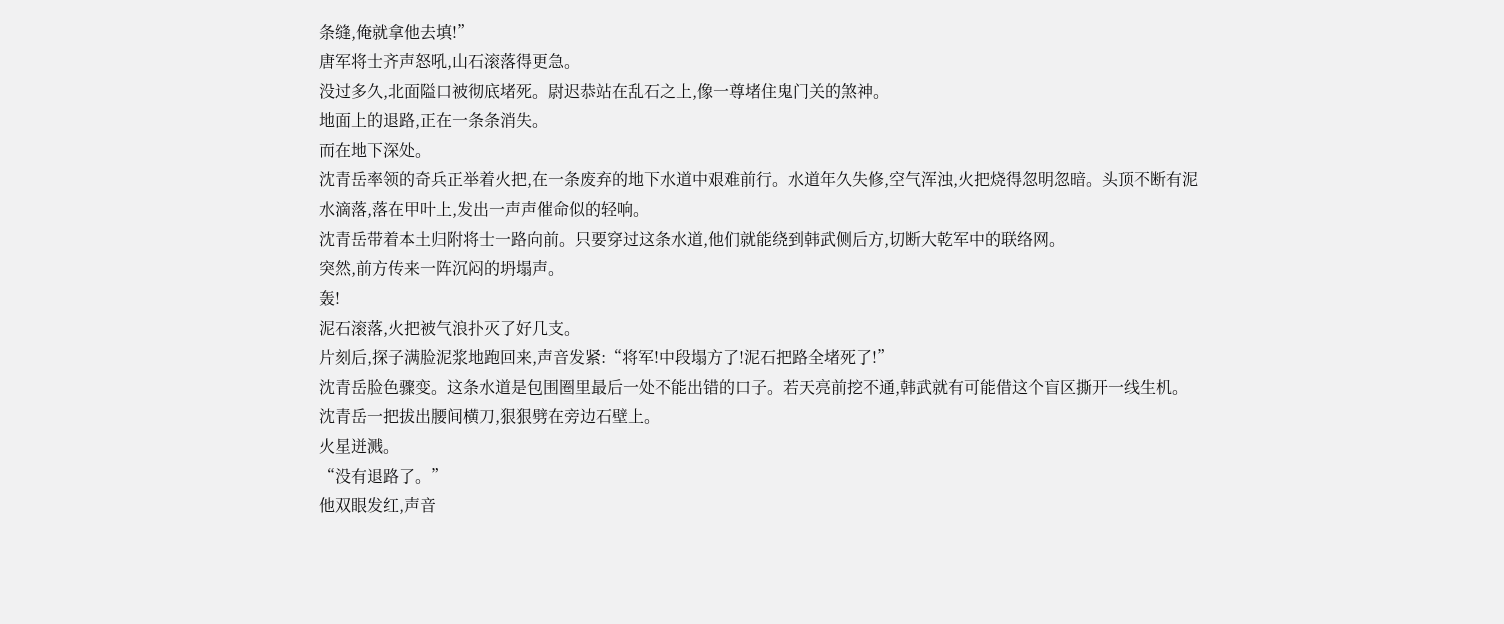条缝,俺就拿他去填!”
唐军将士齐声怒吼,山石滚落得更急。
没过多久,北面隘口被彻底堵死。尉迟恭站在乱石之上,像一尊堵住鬼门关的煞神。
地面上的退路,正在一条条消失。
而在地下深处。
沈青岳率领的奇兵正举着火把,在一条废弃的地下水道中艰难前行。水道年久失修,空气浑浊,火把烧得忽明忽暗。头顶不断有泥水滴落,落在甲叶上,发出一声声催命似的轻响。
沈青岳带着本土归附将士一路向前。只要穿过这条水道,他们就能绕到韩武侧后方,切断大乾军中的联络网。
突然,前方传来一阵沉闷的坍塌声。
轰!
泥石滚落,火把被气浪扑灭了好几支。
片刻后,探子满脸泥浆地跑回来,声音发紧:“将军!中段塌方了!泥石把路全堵死了!”
沈青岳脸色骤变。这条水道是包围圈里最后一处不能出错的口子。若天亮前挖不通,韩武就有可能借这个盲区撕开一线生机。
沈青岳一把拔出腰间横刀,狠狠劈在旁边石壁上。
火星迸溅。
“没有退路了。”
他双眼发红,声音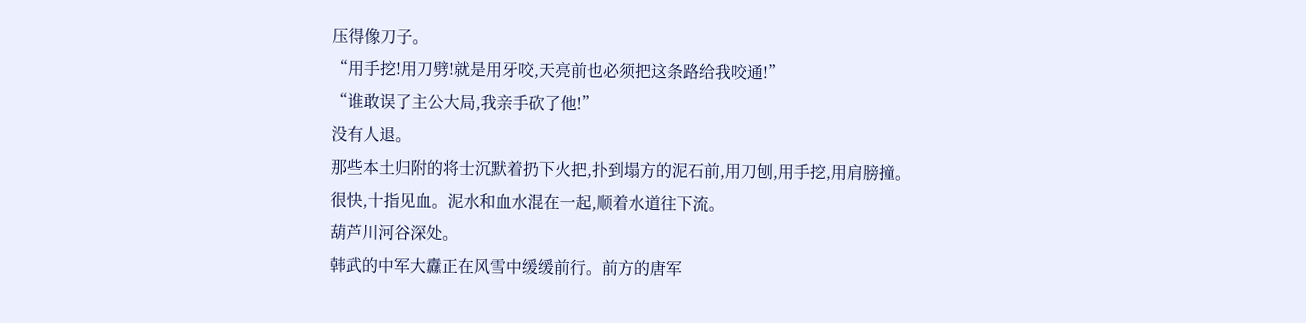压得像刀子。
“用手挖!用刀劈!就是用牙咬,天亮前也必须把这条路给我咬通!”
“谁敢误了主公大局,我亲手砍了他!”
没有人退。
那些本土归附的将士沉默着扔下火把,扑到塌方的泥石前,用刀刨,用手挖,用肩膀撞。
很快,十指见血。泥水和血水混在一起,顺着水道往下流。
葫芦川河谷深处。
韩武的中军大纛正在风雪中缓缓前行。前方的唐军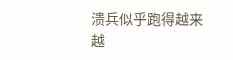溃兵似乎跑得越来越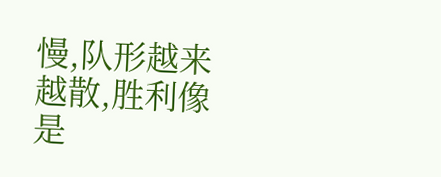慢,队形越来越散,胜利像是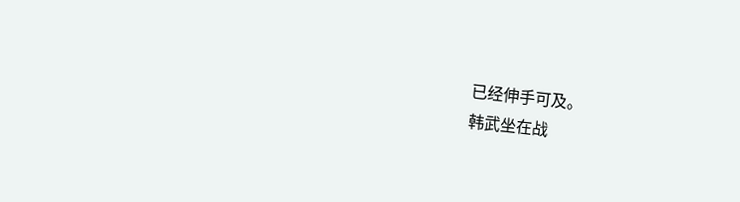已经伸手可及。
韩武坐在战